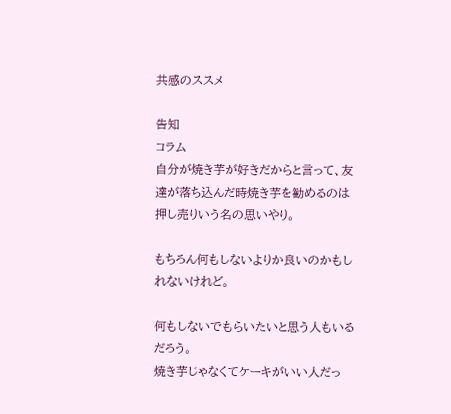共感のススメ

告知
コラム
自分が焼き芋が好きだからと言って、友達が落ち込んだ時焼き芋を勧めるのは押し売りいう名の思いやり。

もちろん何もしないよりか良いのかもしれないけれど。

何もしないでもらいたいと思う人もいるだろう。
焼き芋じゃなくてケーキがいい人だっ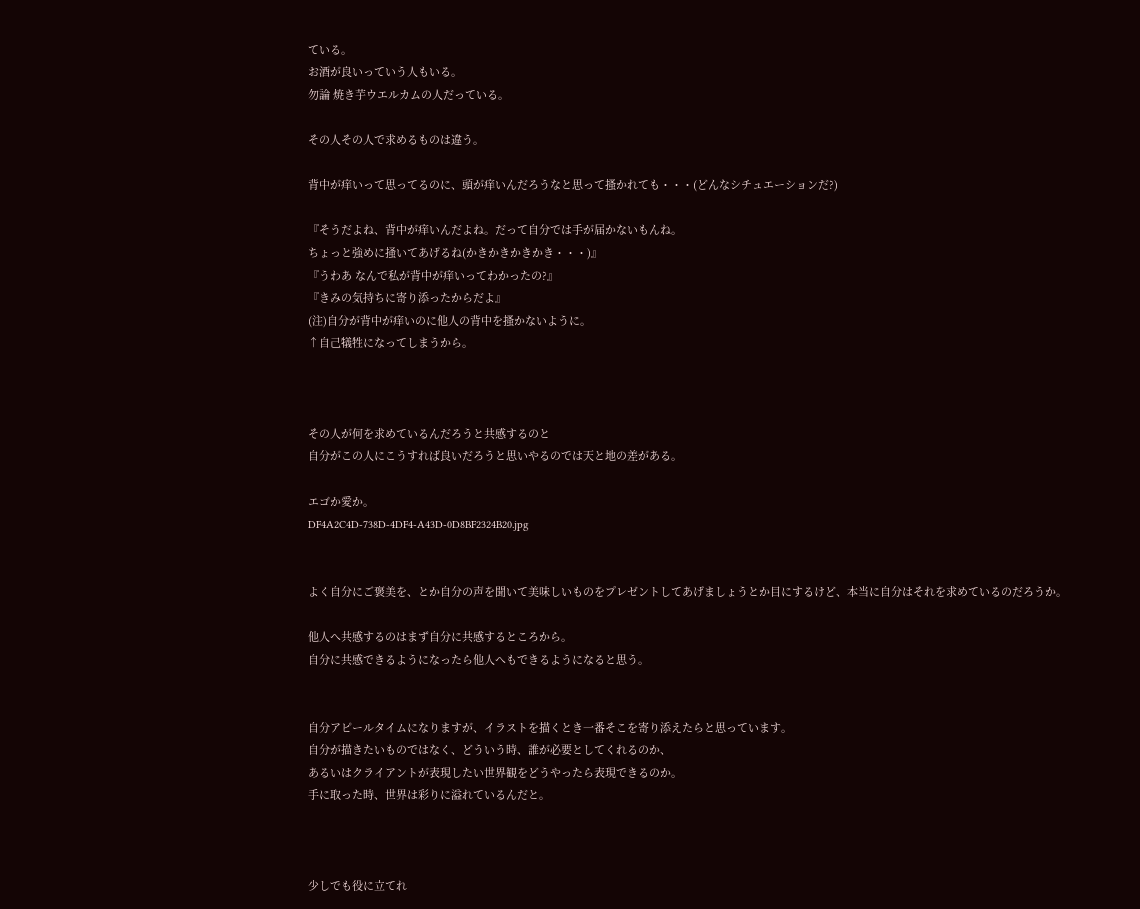ている。
お酒が良いっていう人もいる。
勿論 焼き芋ウエルカムの人だっている。

その人その人で求めるものは違う。

背中が痒いって思ってるのに、頭が痒いんだろうなと思って搔かれても・・・(どんなシチュエーションだ?)

『そうだよね、背中が痒いんだよね。だって自分では手が届かないもんね。
ちょっと強めに掻いてあげるね(かきかきかきかき・・・)』
『うわあ なんで私が背中が痒いってわかったの?』
『きみの気持ちに寄り添ったからだよ』
(注)自分が背中が痒いのに他人の背中を搔かないように。
↑自己犠牲になってしまうから。



その人が何を求めているんだろうと共感するのと
自分がこの人にこうすれば良いだろうと思いやるのでは天と地の差がある。

エゴか愛か。
DF4A2C4D-738D-4DF4-A43D-0D8BF2324B20.jpg


よく自分にご褒美を、とか自分の声を聞いて美味しいものをプレゼントしてあげましょうとか目にするけど、本当に自分はそれを求めているのだろうか。

他人へ共感するのはまず自分に共感するところから。
自分に共感できるようになったら他人へもできるようになると思う。


自分アピールタイムになりますが、イラストを描くとき一番そこを寄り添えたらと思っています。
自分が描きたいものではなく、どういう時、誰が必要としてくれるのか、
あるいはクライアントが表現したい世界観をどうやったら表現できるのか。
手に取った時、世界は彩りに溢れているんだと。



少しでも役に立てれ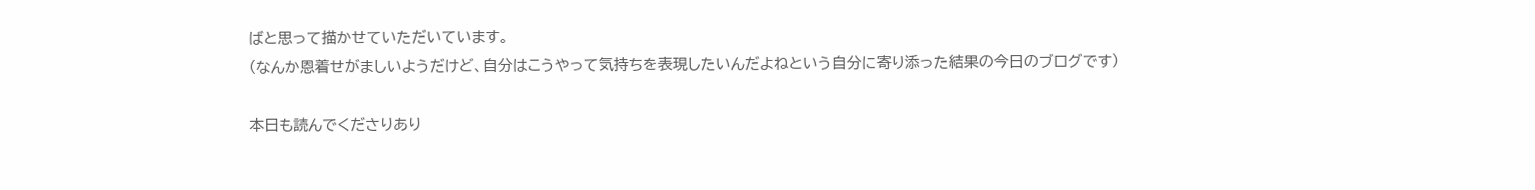ばと思って描かせていただいています。
(なんか恩着せがましいようだけど、自分はこうやって気持ちを表現したいんだよねという自分に寄り添った結果の今日のブログです)

本日も読んでくださりあり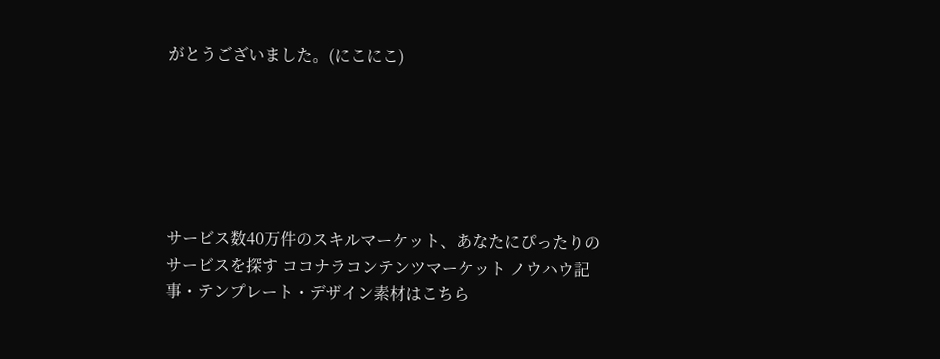がとうございました。(にこにこ)






サービス数40万件のスキルマーケット、あなたにぴったりのサービスを探す ココナラコンテンツマーケット ノウハウ記事・テンプレート・デザイン素材はこちら